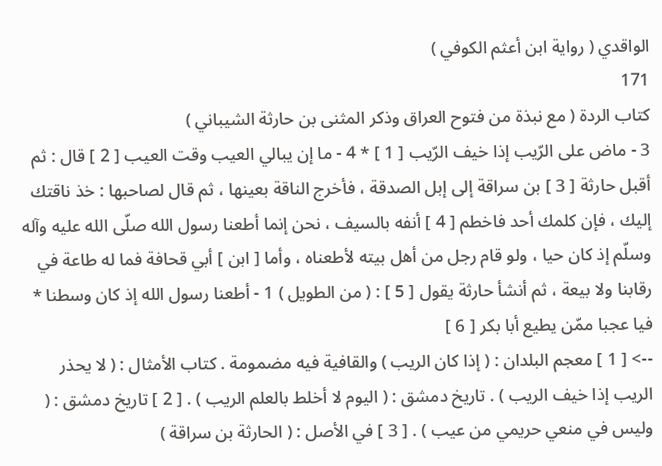الواقدي ( رواية ابن أعثم الكوفي )
171
كتاب الردة ( مع نبذة من فتوح العراق وذكر المثنى بن حارثة الشيباني )
3 - ماض على الرّيب إذا خيف الرّيب [ 1 ] * 4 - ما إن يبالي العيب وقت العيب [ 2 ] قال : ثم أقبل حارثة [ 3 ] بن سراقة إلى إبل الصدقة ، فأخرج الناقة بعينها ، ثم قال لصاحبها : خذ ناقتك إليك ، فإن كلمك أحد فاخطم [ 4 ] أنفه بالسيف ، نحن إنما أطعنا رسول الله صلّى الله عليه وآله وسلّم إذ كان حيا ، ولو قام رجل من أهل بيته لأطعناه ، وأما [ ابن ] أبي قحافة فما له طاعة في رقابنا ولا بيعة ، ثم أنشأ حارثة يقول [ 5 ] : ( من الطويل ) 1 - أطعنا رسول الله إذ كان وسطنا * فيا عجبا ممّن يطيع أبا بكر [ 6 ]
--> [ 1 ] معجم البلدان : ( إذا كان الريب ) والقافية فيه مضمومة . كتاب الأمثال : ( لا يحذر الريب إذا خيف الريب ) . تاريخ دمشق : ( اليوم لا أخلط بالعلم الريب ) . [ 2 ] تاريخ دمشق : ( وليس في منعي حريمي من عيب ) . [ 3 ] في الأصل : ( الحارثة بن سراقة )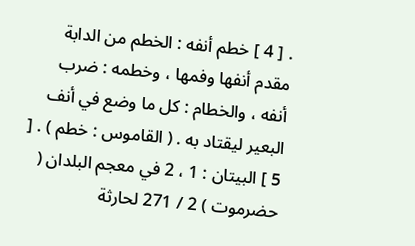. [ 4 ] خطم أنفه : الخطم من الدابة مقدم أنفها وفمها ، وخطمه : ضرب أنفه ، والخطام : كل ما وضع في أنف البعير ليقتاد به . ( القاموس : خطم ) . [ 5 ] البيتان : 1 ، 2 في معجم البلدان ( حضرموت ) 2 / 271 لحارثة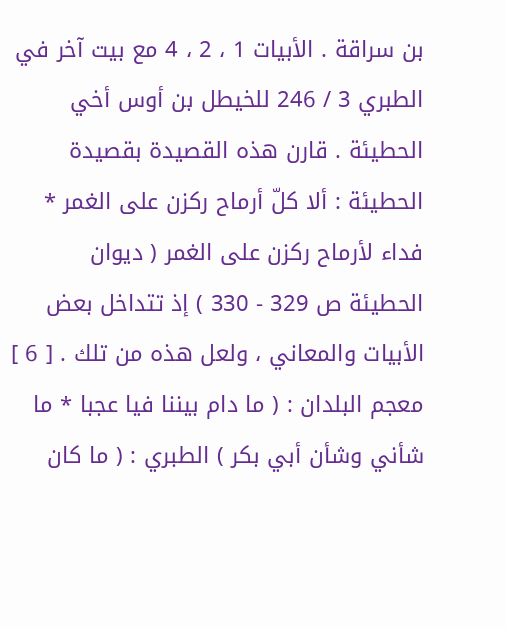بن سراقة . الأبيات 1 ، 2 ، 4 مع بيت آخر في الطبري 3 / 246 للخيطل بن أوس أخي الحطيئة . قارن هذه القصيدة بقصيدة الحطيئة : ألا كلّ أرماح ركزن على الغمر * فداء لأرماح ركزن على الغمر ( ديوان الحطيئة ص 329 - 330 ) إذ تتداخل بعض الأبيات والمعاني ، ولعل هذه من تلك . [ 6 ] معجم البلدان : ( ما دام بيننا فيا عجبا * ما شأني وشأن أبي بكر ) الطبري : ( ما كان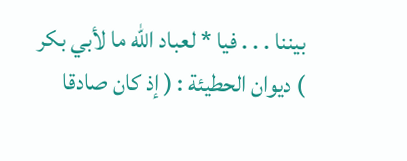بيننا . . . فيا * لعباد الله ما لأبي بكر ) ديوان الحطيئة : ( إذ كان صادقا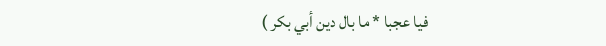فيا عجبا * ما بال دين أبي بكر )